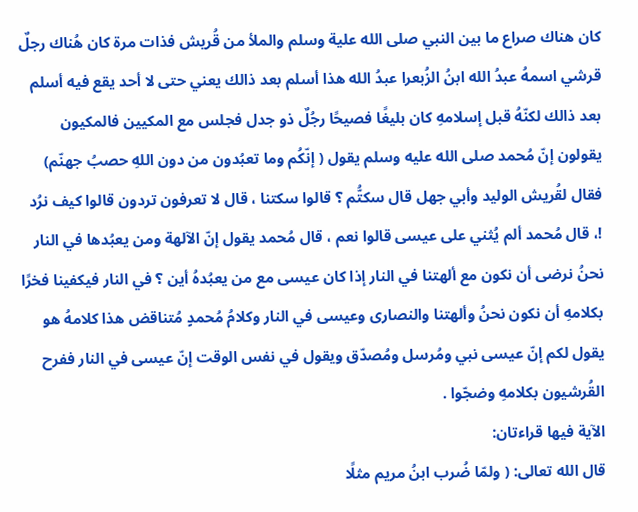كان هناك صراع ما بين النبي صلى الله علية وسلم والملأ من قُريش فذات مرة كان هُناك رجلٌ قرشي اسمهُ عبدُ الله ابنُ الزُبعرا عبدُ الله هذا أسلم بعد ذالك يعني حتى لا أحد يقع فيه أسلم بعد ذالك لكنّهُ قبل إسلامهِ كان بليغًا فصيحًا رجُلٌ ذو جدل فجلس مع المكيين فالمكيون يقولون إنّ مُحمد صلى الله عليه وسلم يقول ( إنّكُم وما تعبُدون من دون اللهِ حصبُ جهنّم) فقال لقُريش الوليد وأبي جهل قال سكتُّم ؟ قالوا سكتنا ، قال لا تعرفون تردون قالوا كيف نرُد !، قال مُحمد ألم يُثني على عيسى قالوا نعم ، قال مُحمد يقول إنّ الآلهة ومن يعبُدها في النار نحنُ نرضى أن نكون مع ألهتنا في النار إذا كان عيسى مع من يعبُدهُ أين ؟ في النار فيكفينا فخرًا بكلامهِ أن نكون نحنُ وألهتنا والنصارى وعيسى في النار وكلامُ مُحمدٍ مُتناقض هذا كلامهُ هو يقول لكم إنّ عيسى نبي ومُرسل ومُصدّق ويقول في نفس الوقت إنّ عيسى في النار ففرح القُرشيون بكلامهِ وضجّوا .
الآية فيها قراءتان:
قال الله تعالى: ( ولمّا ضُرب ابنُ مريم مثلًا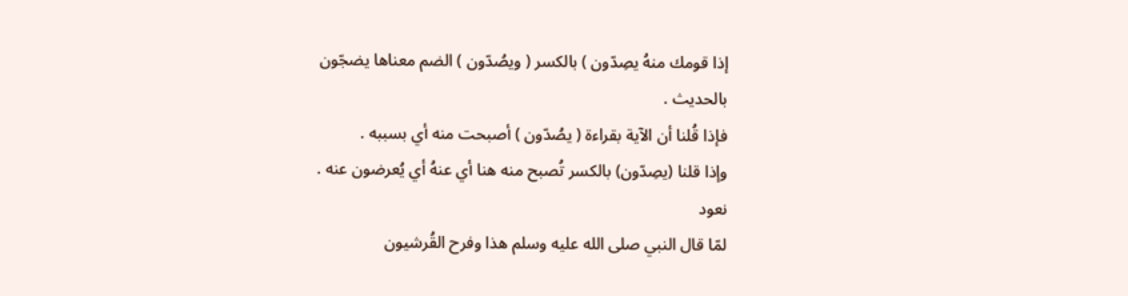إذا قومك منهُ يصِدّون ) بالكسر ( ويصُدّون ) الضم معناها يضجّون بالحديث .
فإذا قُلنا أن الآية بقراءة ( يصُدّون ) أصبحت منه أي بسببه .
وإذا قلنا (يصِدّون) بالكسر تُصبح منه هنا أي عنهُ أي يُعرضون عنه .
نعود
لمّا قال النبي صلى الله عليه وسلم هذا وفرح القُرشيون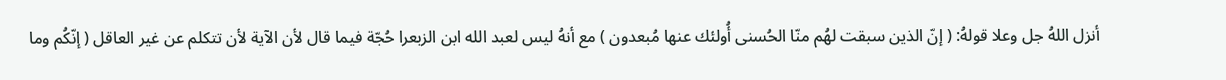أنزل اللهُ جل وعلا قولهُ: ( إنّ الذين سبقت لهُم منّا الحُسنى أُولئك عنها مُبعدون ) مع أنهُ ليس لعبد الله ابن الزبعرا حُجّة فيما قال لأن الآية لأن تتكلم عن غير العاقل ( إنّكُم وما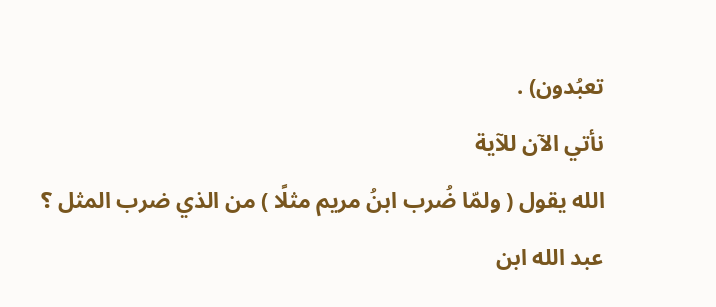تعبُدون) .
نأتي الآن للآية
الله يقول ( ولمّا ضُرب ابنُ مريم مثلًا ) من الذي ضرب المثل ؟
عبد الله ابن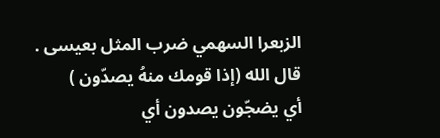الزبعرا السهمي ضرب المثل بعيسى .
قال الله (إذا قومك منهُ يصدّون )
أي يضجّون يصدون أي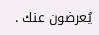يُعرضون عنك .